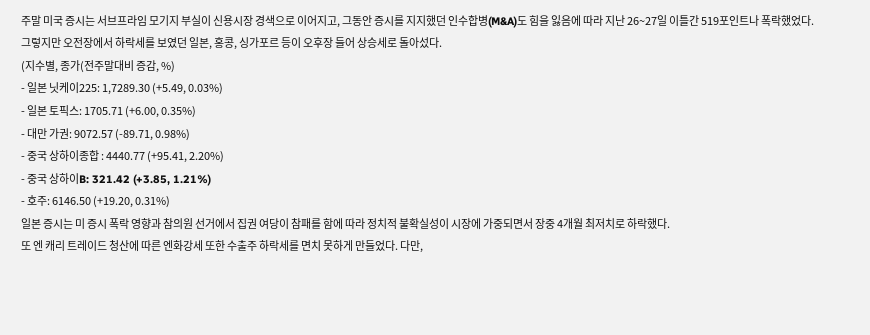주말 미국 증시는 서브프라임 모기지 부실이 신용시장 경색으로 이어지고, 그동안 증시를 지지했던 인수합병(M&A)도 힘을 잃음에 따라 지난 26~27일 이틀간 519포인트나 폭락했었다.
그렇지만 오전장에서 하락세를 보였던 일본, 홍콩, 싱가포르 등이 오후장 들어 상승세로 돌아섰다.
(지수별, 종가(전주말대비 증감, %)
- 일본 닛케이225: 1,7289.30 (+5.49, 0.03%)
- 일본 토픽스: 1705.71 (+6.00, 0.35%)
- 대만 가권: 9072.57 (-89.71, 0.98%)
- 중국 상하이종합 : 4440.77 (+95.41, 2.20%)
- 중국 상하이B: 321.42 (+3.85, 1.21%)
- 호주: 6146.50 (+19.20, 0.31%)
일본 증시는 미 증시 폭락 영향과 참의원 선거에서 집권 여당이 참패를 함에 따라 정치적 불확실성이 시장에 가중되면서 장중 4개월 최저치로 하락했다.
또 엔 캐리 트레이드 청산에 따른 엔화강세 또한 수출주 하락세를 면치 못하게 만들었다. 다만,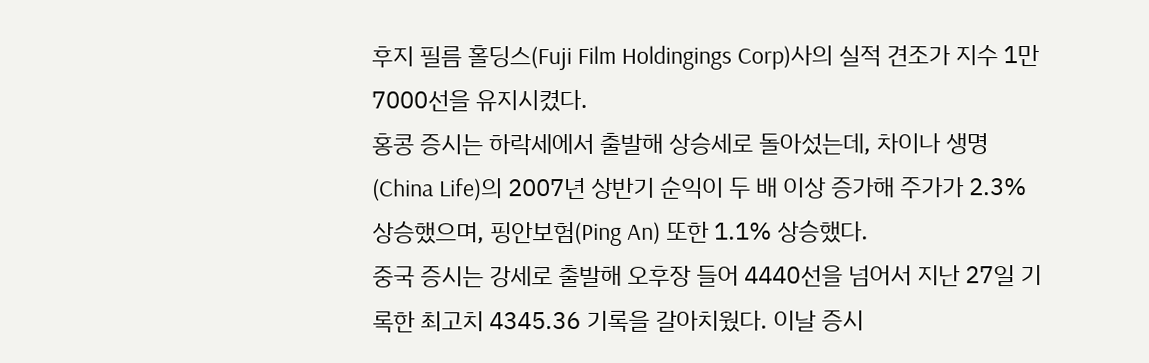후지 필름 홀딩스(Fuji Film Holdingings Corp)사의 실적 견조가 지수 1만7000선을 유지시켰다.
홍콩 증시는 하락세에서 출발해 상승세로 돌아섰는데, 차이나 생명(China Life)의 2007년 상반기 순익이 두 배 이상 증가해 주가가 2.3% 상승했으며, 핑안보험(Ping An) 또한 1.1% 상승했다.
중국 증시는 강세로 출발해 오후장 들어 4440선을 넘어서 지난 27일 기록한 최고치 4345.36 기록을 갈아치웠다. 이날 증시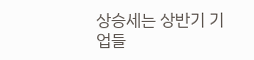상승세는 상반기 기업들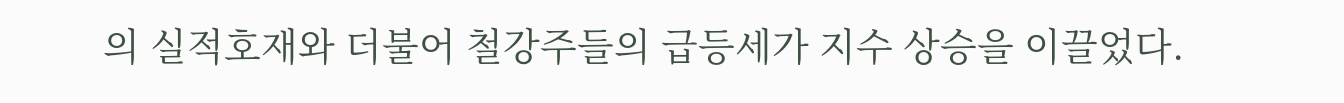의 실적호재와 더불어 철강주들의 급등세가 지수 상승을 이끌었다.